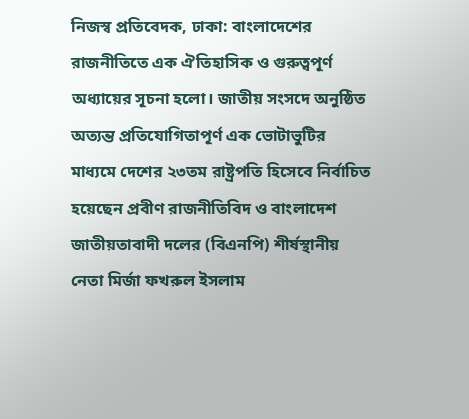নিজস্ব প্রতিবেদক, ঢাকা: বাংলাদেশের রাজনীতিতে এক ঐতিহাসিক ও গুরুত্বপূর্ণ অধ্যায়ের সূচনা হলো। জাতীয় সংসদে অনুষ্ঠিত অত্যন্ত প্রতিযোগিতাপূর্ণ এক ভোটাভুটির মাধ্যমে দেশের ২৩তম রাষ্ট্রপতি হিসেবে নির্বাচিত হয়েছেন প্রবীণ রাজনীতিবিদ ও বাংলাদেশ জাতীয়তাবাদী দলের (বিএনপি) শীর্ষস্থানীয় নেতা মির্জা ফখরুল ইসলাম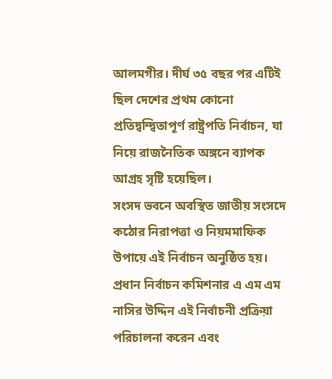আলমগীর। দীর্ঘ ৩৫ বছর পর এটিই ছিল দেশের প্রথম কোনো প্রতিদ্বন্দ্বিতাপূর্ণ রাষ্ট্রপতি নির্বাচন, যা নিয়ে রাজনৈতিক অঙ্গনে ব্যাপক আগ্রহ সৃষ্টি হয়েছিল।
সংসদ ভবনে অবস্থিত জাতীয় সংসদে কঠোর নিরাপত্তা ও নিয়মমাফিক উপায়ে এই নির্বাচন অনুষ্ঠিত হয়। প্রধান নির্বাচন কমিশনার এ এম এম নাসির উদ্দিন এই নির্বাচনী প্রক্রিয়া পরিচালনা করেন এবং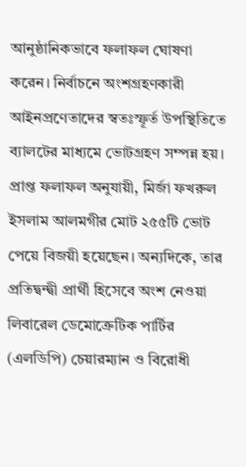আনুষ্ঠানিকভাবে ফলাফল ঘোষণা করেন। নির্বাচনে অংশগ্রহণকারী আইনপ্রণেতাদের স্বতঃস্ফূর্ত উপস্থিতিতে ব্যালটের মাধ্যমে ভোটগ্রহণ সম্পন্ন হয়। প্রাপ্ত ফলাফল অনুযায়ী, মির্জা ফখরুল ইসলাম আলমগীর মোট ২৫৫টি ভোট পেয়ে বিজয়ী হয়েছেন। অন্যদিকে, তার প্রতিদ্বন্দ্বী প্রার্থী হিসেবে অংশ নেওয়া লিবারেল ডেমোক্রেটিক পার্টির (এলডিপি) চেয়ারম্যান ও বিরোধী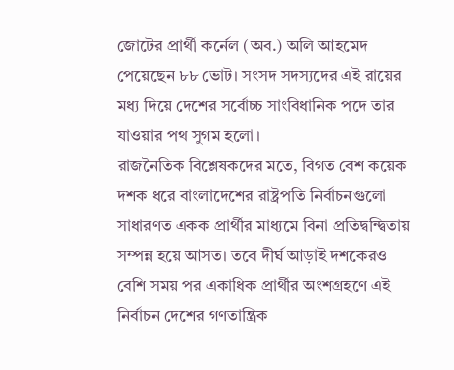জোটের প্রার্থী কর্নেল (অব.) অলি আহমেদ পেয়েছেন ৮৮ ভোট। সংসদ সদস্যদের এই রায়ের মধ্য দিয়ে দেশের সর্বোচ্চ সাংবিধানিক পদে তার যাওয়ার পথ সুগম হলো।
রাজনৈতিক বিশ্লেষকদের মতে, বিগত বেশ কয়েক দশক ধরে বাংলাদেশের রাষ্ট্রপতি নির্বাচনগুলো সাধারণত একক প্রার্থীর মাধ্যমে বিনা প্রতিদ্বন্দ্বিতায় সম্পন্ন হয়ে আসত। তবে দীর্ঘ আড়াই দশকেরও বেশি সময় পর একাধিক প্রার্থীর অংশগ্রহণে এই নির্বাচন দেশের গণতান্ত্রিক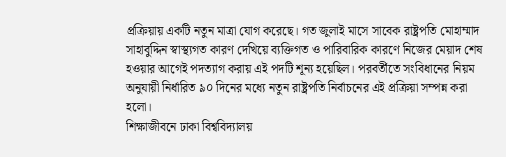প্রক্রিয়ায় একটি নতুন মাত্রা যোগ করেছে। গত জুলাই মাসে সাবেক রাষ্ট্রপতি মোহাম্মাদ সাহাবুদ্দিন স্বাস্থ্যগত কারণ দেখিয়ে ব্যক্তিগত ও পারিবারিক কারণে নিজের মেয়াদ শেষ হওয়ার আগেই পদত্যাগ করায় এই পদটি শূন্য হয়েছিল। পরবর্তীতে সংবিধানের নিয়ম অনুযায়ী নির্ধারিত ৯০ দিনের মধ্যে নতুন রাষ্ট্রপতি নির্বাচনের এই প্রক্রিয়া সম্পন্ন করা হলো।
শিক্ষাজীবনে ঢাকা বিশ্ববিদ্যালয়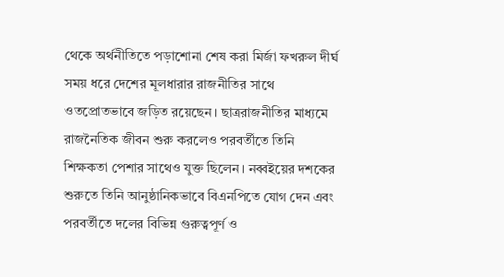থেকে অর্থনীতিতে পড়াশোনা শেষ করা মির্জা ফখরুল দীর্ঘ সময় ধরে দেশের মূলধারার রাজনীতির সাথে ওতপ্রোতভাবে জড়িত রয়েছেন। ছাত্ররাজনীতির মাধ্যমে রাজনৈতিক জীবন শুরু করলেও পরবর্তীতে তিনি শিক্ষকতা পেশার সাথেও যুক্ত ছিলেন। নব্বইয়ের দশকের শুরুতে তিনি আনুষ্ঠানিকভাবে বিএনপিতে যোগ দেন এবং পরবর্তীতে দলের বিভিন্ন গুরুত্বপূর্ণ ও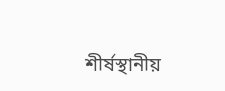শীর্ষস্থানীয়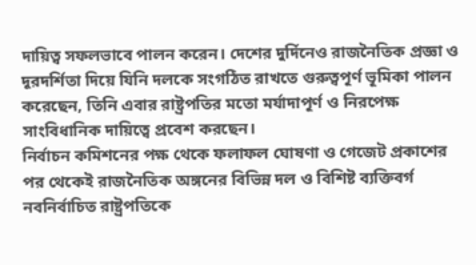দায়িত্ব সফলভাবে পালন করেন। দেশের দুর্দিনেও রাজনৈতিক প্রজ্ঞা ও দূরদর্শিতা দিয়ে যিনি দলকে সংগঠিত রাখতে গুরুত্বপূর্ণ ভূমিকা পালন করেছেন, তিনি এবার রাষ্ট্রপতির মতো মর্যাদাপূর্ণ ও নিরপেক্ষ সাংবিধানিক দায়িত্বে প্রবেশ করছেন।
নির্বাচন কমিশনের পক্ষ থেকে ফলাফল ঘোষণা ও গেজেট প্রকাশের পর থেকেই রাজনৈতিক অঙ্গনের বিভিন্ন দল ও বিশিষ্ট ব্যক্তিবর্গ নবনির্বাচিত রাষ্ট্রপতিকে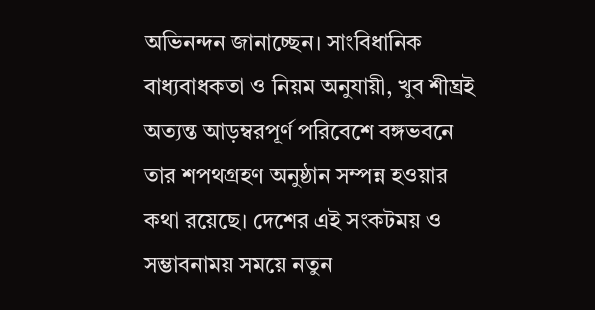অভিনন্দন জানাচ্ছেন। সাংবিধানিক বাধ্যবাধকতা ও নিয়ম অনুযায়ী, খুব শীঘ্রই অত্যন্ত আড়ম্বরপূর্ণ পরিবেশে বঙ্গভবনে তার শপথগ্রহণ অনুষ্ঠান সম্পন্ন হওয়ার কথা রয়েছে। দেশের এই সংকটময় ও সম্ভাবনাময় সময়ে নতুন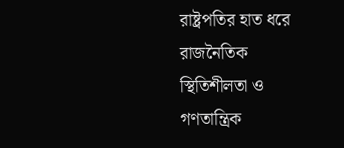রাষ্ট্রপতির হাত ধরে রাজনৈতিক স্থিতিশীলতা ও গণতান্ত্রিক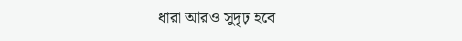ধারা আরও সুদৃঢ় হবে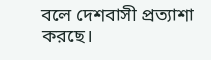বলে দেশবাসী প্রত্যাশা করছে।